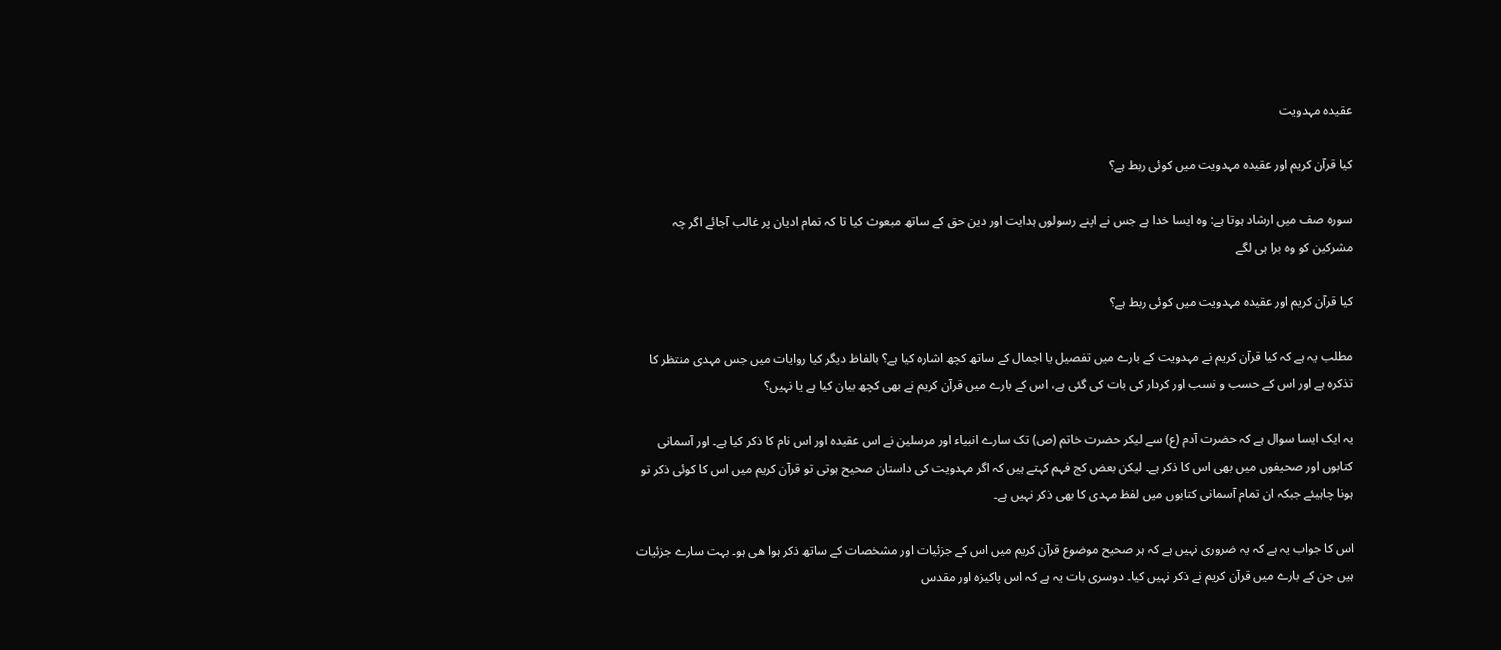عقیدہ مہدویت

کیا قرآن کریم اور عقیدہ مہدویت میں کوئی ربط ہے؟

سورہ صف میں ارشاد ہوتا ہے: وہ ایسا خدا ہے جس نے اپنے رسولوں ہدایت اور دین حق کے ساتھ مبعوث کیا تا کہ تمام ادیان پر غالب آجائے اگر چہ مشرکین کو وہ برا ہی لگے

کیا قرآن کریم اور عقیدہ مہدویت میں کوئی ربط ہے؟

مطلب یہ ہے کہ کیا قرآن کریم نے مہدویت کے بارے میں تفصیل یا اجمال کے ساتھ کچھ اشارہ کیا ہے؟ بالفاظ دیگر کیا روایات میں جس مہدی منتظر کا تذکرہ ہے اور اس کے حسب و نسب اور کردار کی بات کی گئی ہے، اس کے بارے میں قرآن کریم نے بھی کچھ بیان کیا ہے یا نہیں؟

یہ ایک ایسا سوال ہے کہ حضرت آدم (ع) سے لیکر حضرت خاتم (ص) تک سارے انبیاء اور مرسلین نے اس عقیدہ اور اس نام کا ذکر کیا ہے۔ اور آسمانی کتابوں اور صحیفوں میں بھی اس کا ذکر ہے۔ لیکن بعض کج فہم کہتے ہیں کہ اگر مہدویت کی داستان صحیح ہوتی تو قرآن کریم میں اس کا کوئی ذکر تو ہونا چاہیئے جبکہ ان تمام آسمانی کتابوں میں لفظ مہدی کا بھی ذکر نہیں ہے۔

اس کا جواب یہ ہے کہ یہ ضروری نہیں ہے کہ ہر صحیح موضوع قرآن کریم میں اس کے جزئیات اور مشخصات کے ساتھ ذکر ہوا هی ہو۔ بہت سارے جزئیات ہیں جن کے بارے میں قرآن کریم نے ذکر نہیں کیا۔ دوسری بات یہ ہے کہ اس پاکیزہ اور مقدس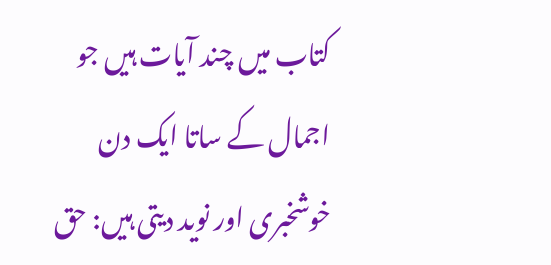کتاب میں چند آیات ہیں جو اجمال کے ساتا ایک دن خوشخبری اور نوید دیتی ہیں: حق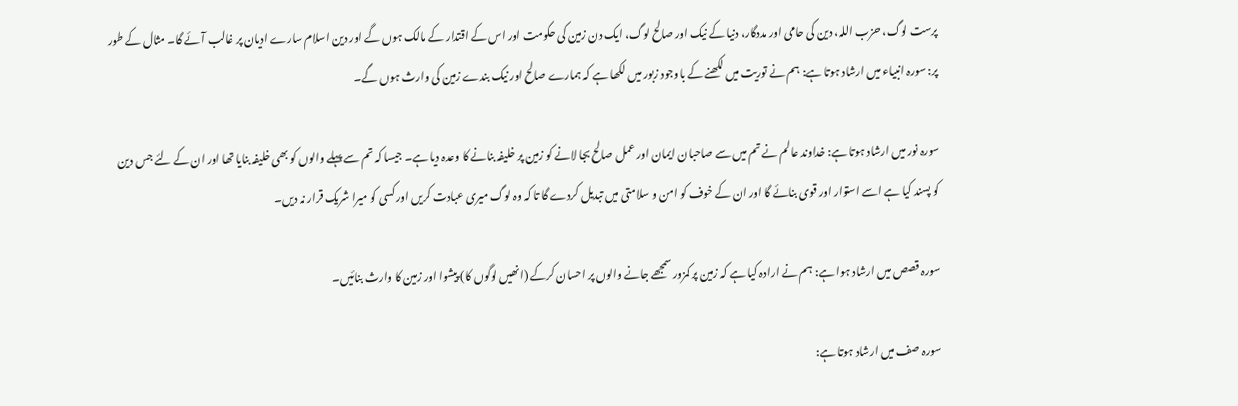پرست لوگ، حزب اللہ، دین کی حامی اور مددگار، دنیا کے نیک اور صالح لوگ، ایک دن زمین کی حکومت اور اس کے اقتدار کے مالک ہوں گے اور دین اسلام سارے ادیان پر غالب آئے گا۔ مثال کے طور پر: سورہ انبیاء میں ارشاد ہوتا ہے: ہم نے توریت میں لکھنے کے باوجود زبور میں لکھا ہے کہ ہمارے صالح اور نیک بندے زمین کی وارث ہوں گے۔

سورہ نور میں ارشاد ہوتا ہے: خداوند عالم نے تم میں سے صاحبان ایمان اور عمل صالح بجا لانے کو زمین پر خلیفہ بنانے کا وعدہ دیا ہے۔ جیسا کہ تم سے پہلے والوں کو بھی خلیفہ بنایا تھا اور ان کے لئے جس دین کو پسند کیا ہے اسے استوار اور قوی بنائے گا اور ان کے خوف کو امن و سلامتی میں تبدیل کردے گا تا کہ وہ لوگ میری عبادت کریں اور کسی کو میرا شریک قرار نہ دیں۔

سورہ قصص میں ارشاد ہوا ہے: ہم نے ارادہ کیا ہے کہ زمین پر کمزور سمجھے جانے والوں پر احسان کرکے (انھیں لوگوں کا) پیشوا اور زمین کا وارث بنائیں۔

سورہ صف میں ارشاد ہوتا ہے: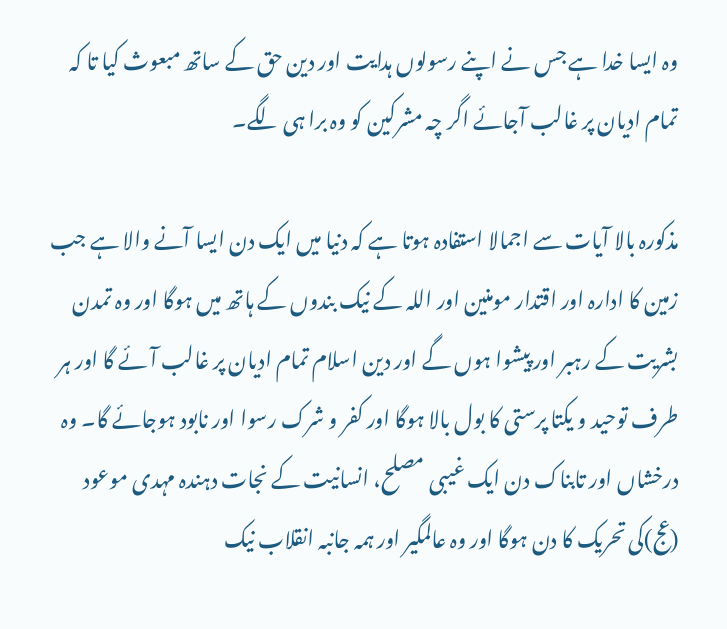وہ ایسا خدا ہے جس نے اپنے رسولوں ہدایت اور دین حق کے ساتھ مبعوث کیا تا کہ تمام ادیان پر غالب آجائے اگر چہ مشرکین کو وہ برا ہی لگے۔

مذکورہ بالا آیات سے اجمالا استفادہ ہوتا ہے کہ دنیا میں ایک دن ایسا آنے والا ہے جب زمین کا ادارہ اور اقتدار مومنین اور اللہ کے نیک بندوں کے ہاتھ میں ہوگا اور وہ تمدن بشریت کے رہبر اور پیشوا ہوں گے اور دین اسلام تمام ادیان پر غالب آئے گا اور ہر طرف توحید و یکتا پرستی کا بول بالا ہوگا اور کفر و شرک رسوا اور نابود ہوجائے گا۔ وہ درخشاں اور تابناک دن ایک غیبی مصلح، انسانیت کے نجات دہندہ مہدی موعود (عج)کی تحریک کا دن ہوگا اور وہ عالمگیر اور ہمہ جانبہ انقلاب نیک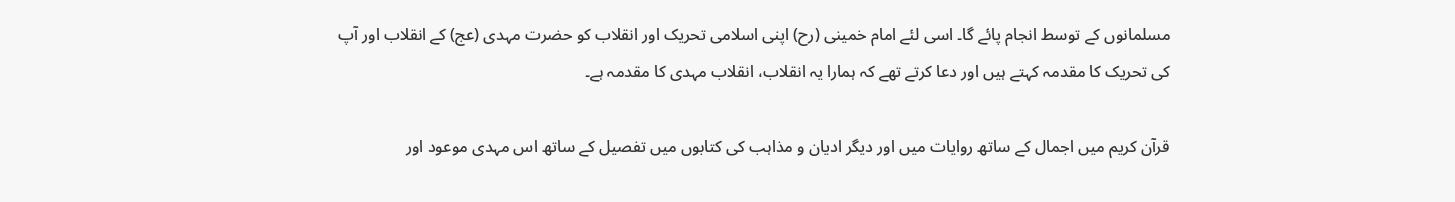مسلمانوں کے توسط انجام پائے گا۔ اسی لئے امام خمینی (رح) اپنی اسلامی تحریک اور انقلاب کو حضرت مہدی (عج) کے انقلاب اور آپ کی تحریک کا مقدمہ کہتے ہیں اور دعا کرتے تھے کہ ہمارا یہ انقلاب، انقلاب مہدی کا مقدمہ ہے۔

قرآن کریم میں اجمال کے ساتھ روایات میں اور دیگر ادیان و مذاہب کی کتابوں میں تفصیل کے ساتھ اس مہدی موعود اور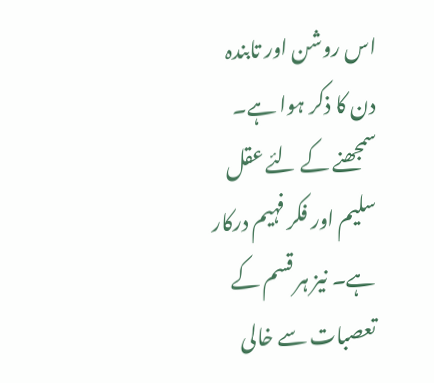اس روشن اور تابندہ دن کا ذکر ہوا ہے۔ سمجھنے کے لئے عقل سلیم اور فکر فہیم درکار ہے۔ نیز ہر قسم کے تعصبات سے خالی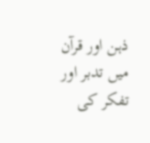ذہن اور قرآن میں تدبر اور تفکر کی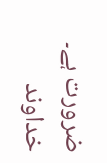ضرورت ہے۔ خداوند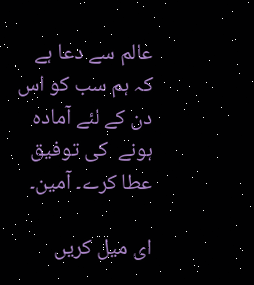عالم سے دعا ہے کہ ہم سب کو اس دن کے لئے آمادہ ہونے  کی توفیق عطا کرے۔ آمین۔

ای میل کریں